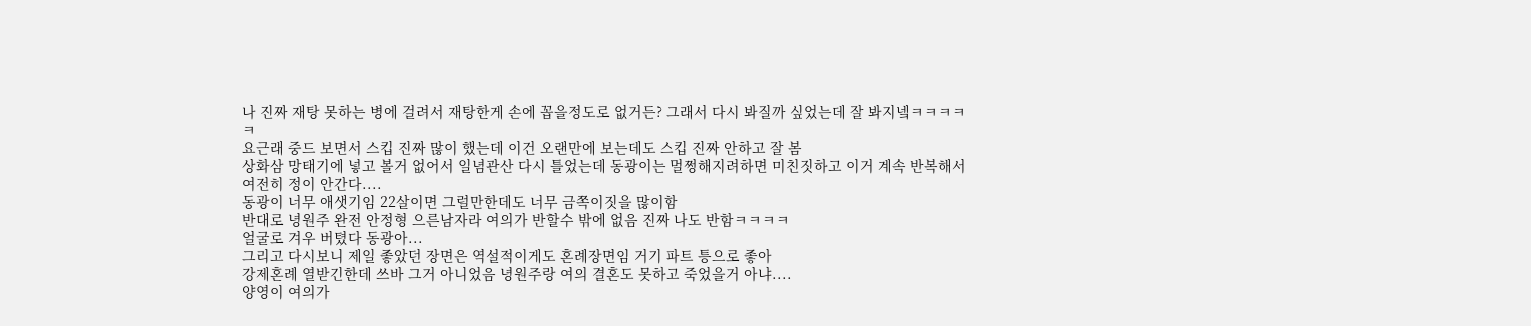나 진짜 재탕 못하는 병에 걸려서 재탕한게 손에 꼽을정도로 없거든? 그래서 다시 봐질까 싶었는데 잘 봐지넼ㅋㅋㅋㅋㅋ
요근래 중드 보면서 스킵 진짜 많이 했는데 이건 오랜만에 보는데도 스킵 진짜 안하고 잘 봄
상화삼 망태기에 넣고 볼거 없어서 일념관산 다시 틀었는데 동광이는 멀쩡해지려하면 미친짓하고 이거 계속 반복해서 여전히 정이 안간다....
동광이 너무 애샛기임 22살이면 그럴만한데도 너무 금쪽이짓을 많이함
반대로 녕원주 완전 안정형 으른남자라 여의가 반할수 밖에 없음 진짜 나도 반함ㅋㅋㅋㅋ
얼굴로 겨우 버텼다 동광아...
그리고 다시보니 제일 좋았던 장면은 역설적이게도 혼례장면임 거기 파트 틍으로 좋아
강제혼례 열받긴한데 쓰바 그거 아니었음 녕원주랑 여의 결혼도 못하고 죽었을거 아냐....
양영이 여의가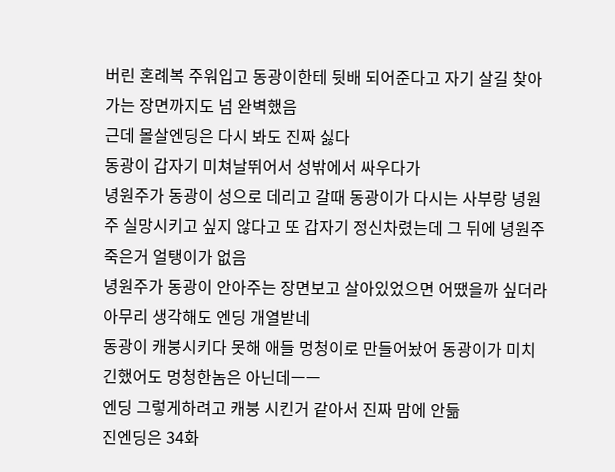버린 혼례복 주워입고 동광이한테 뒷배 되어준다고 자기 살길 찾아가는 장면까지도 넘 완벽했음
근데 몰살엔딩은 다시 봐도 진짜 싫다
동광이 갑자기 미쳐날뛰어서 성밖에서 싸우다가
녕원주가 동광이 성으로 데리고 갈때 동광이가 다시는 사부랑 녕원주 실망시키고 싶지 않다고 또 갑자기 정신차렸는데 그 뒤에 녕원주 죽은거 얼탱이가 없음
녕원주가 동광이 안아주는 장면보고 살아있었으면 어땠을까 싶더라 아무리 생각해도 엔딩 개열받네
동광이 캐붕시키다 못해 애들 멍청이로 만들어놨어 동광이가 미치긴했어도 멍청한놈은 아닌데ㅡㅡ
엔딩 그렇게하려고 캐붕 시킨거 같아서 진짜 맘에 안듦
진엔딩은 34화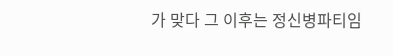가 맞다 그 이후는 정신병파티임